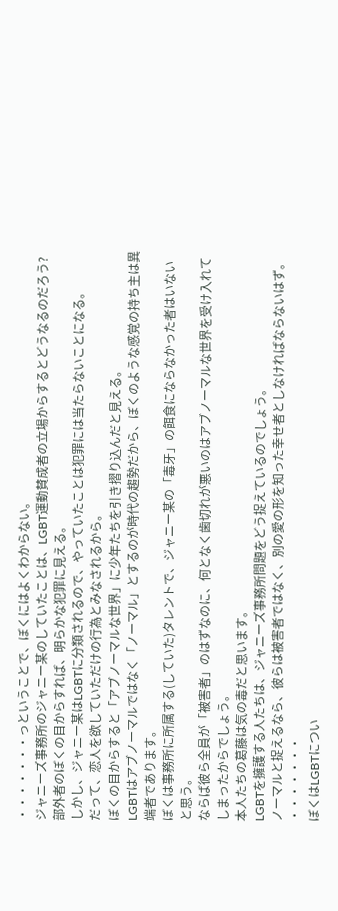・・・・・・・っということで、ぼくにはよくわからない。
ジャニーズ事務所のジャニー某のしていたことは、LGBT運動賛成者の立場からするとどうなるのだろう?
部外者のぼくの目からすれば、明らかな犯罪に見える。
しかし、ジャニー某はLGBTに分類されるので、やっていたことは犯罪には当たらないことになる。
だって、恋人を欲していただけの行為とみなされるから。
ぼくの目からすると「アブノーマルな世界」に少年たちを引き摺り込んだと見える。
LGBTはアブノーマルではなく「ノーマル」とするのが時代の趨勢だから、ぼくのような感覚の持ち主は異端者であります。
ぼくは事務所に所属する(していた)タレントで、ジャニー某の「毒牙」の餌食にならなかった者はいないと思う。
ならば彼ら全員が「被害者」のはずなのに、何となく歯切れが悪いのはアブノーマルな世界を受け入れてしまったからでしょう。
本人たちの葛藤は気の毒だと思います。
LGBTを擁護する人たちは、ジャニーズ事務所問題をどう捉えているのでしょう。
ノーマルと捉えるなら、彼らは被害者ではなく、別の愛の形を知った幸せ者としなければならないはず。
・・・・・・・
ぼくはLGBTについ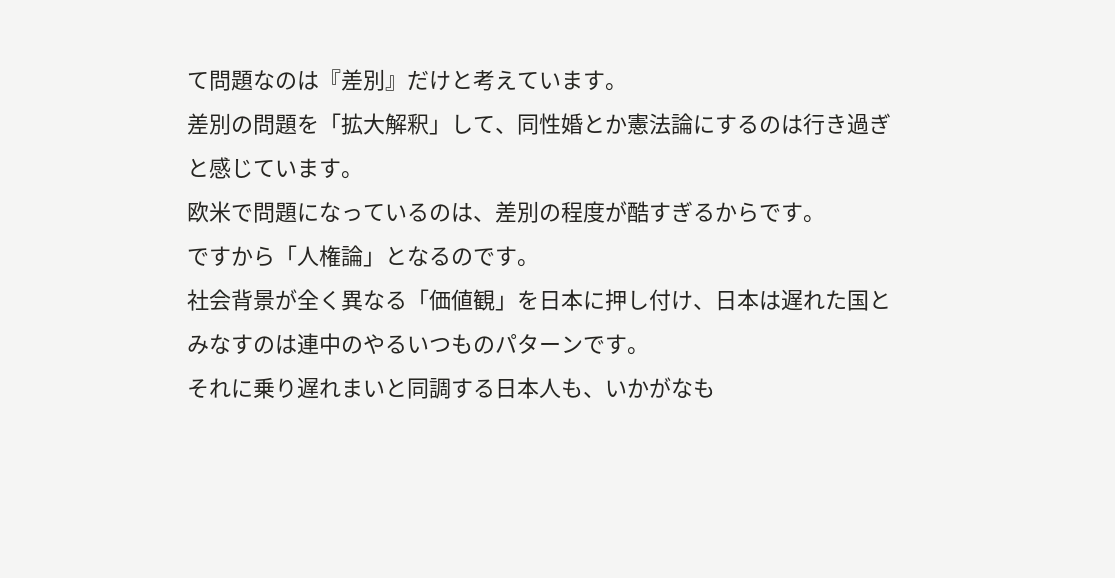て問題なのは『差別』だけと考えています。
差別の問題を「拡大解釈」して、同性婚とか憲法論にするのは行き過ぎと感じています。
欧米で問題になっているのは、差別の程度が酷すぎるからです。
ですから「人権論」となるのです。
社会背景が全く異なる「価値観」を日本に押し付け、日本は遅れた国とみなすのは連中のやるいつものパターンです。
それに乗り遅れまいと同調する日本人も、いかがなも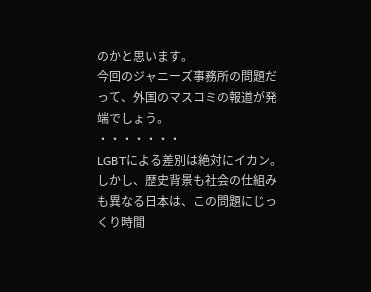のかと思います。
今回のジャニーズ事務所の問題だって、外国のマスコミの報道が発端でしょう。
・・・・・・・
LGBTによる差別は絶対にイカン。
しかし、歴史背景も社会の仕組みも異なる日本は、この問題にじっくり時間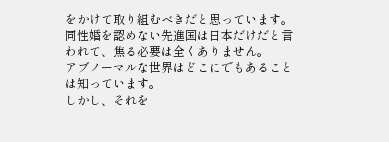をかけて取り組むべきだと思っています。
同性婚を認めない先進国は日本だけだと言われて、焦る必要は全くありません。
アブノーマルな世界はどこにでもあることは知っています。
しかし、それを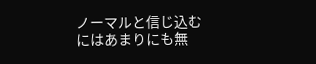ノーマルと信じ込むにはあまりにも無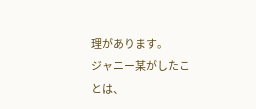理があります。
ジャニー某がしたことは、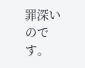罪深いのです。